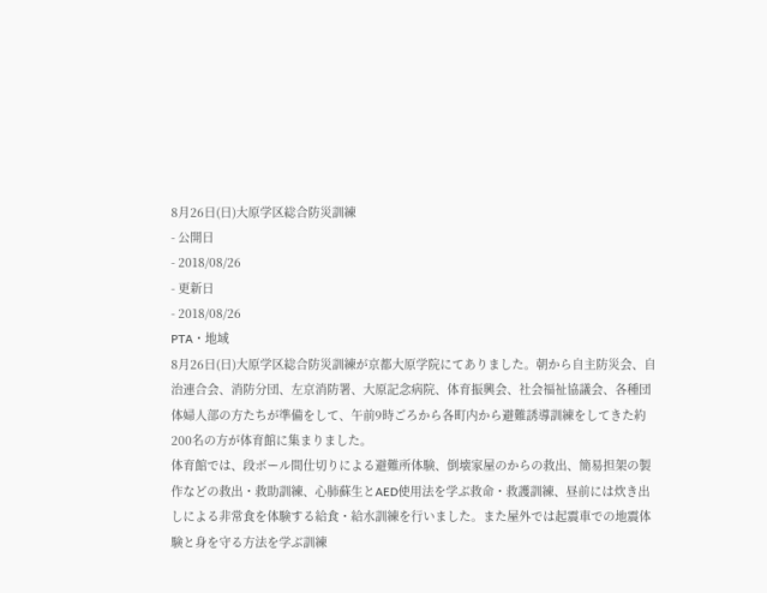8月26日(日)大原学区総合防災訓練
- 公開日
- 2018/08/26
- 更新日
- 2018/08/26
PTA・地域
8月26日(日)大原学区総合防災訓練が京都大原学院にてありました。朝から自主防災会、自治連合会、消防分団、左京消防署、大原記念病院、体育振興会、社会福祉協議会、各種団体婦人部の方たちが準備をして、午前9時ごろから各町内から避難誘導訓練をしてきた約200名の方が体育館に集まりました。
体育館では、段ボール間仕切りによる避難所体験、倒壊家屋のからの救出、簡易担架の製作などの救出・救助訓練、心肺蘇生とAED使用法を学ぶ救命・救護訓練、昼前には炊き出しによる非常食を体験する給食・給水訓練を行いました。また屋外では起震車での地震体験と身を守る方法を学ぶ訓練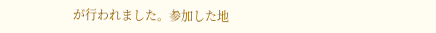が行われました。参加した地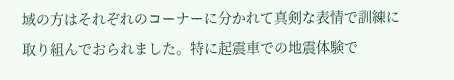域の方はそれぞれのコーナーに分かれて真剣な表情で訓練に取り組んでおられました。特に起震車での地震体験で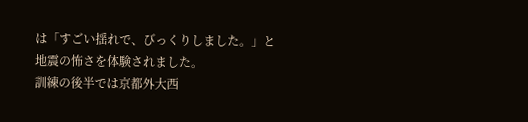は「すごい揺れで、びっくりしました。」と地震の怖さを体験されました。
訓練の後半では京都外大西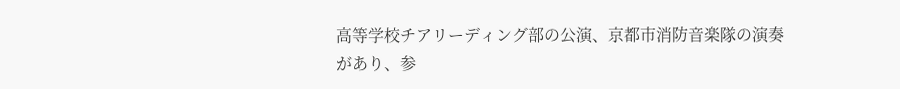高等学校チアリーディング部の公演、京都市消防音楽隊の演奏があり、参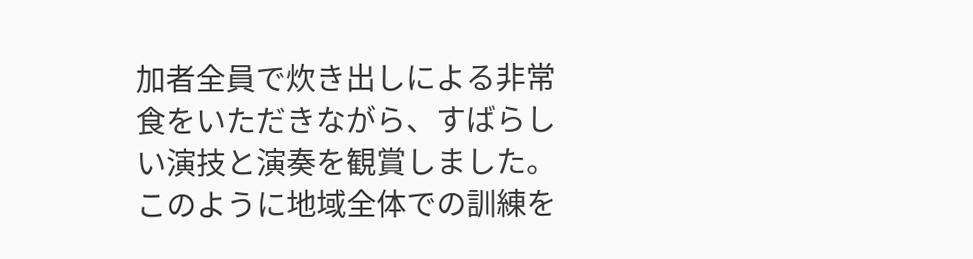加者全員で炊き出しによる非常食をいただきながら、すばらしい演技と演奏を観賞しました。このように地域全体での訓練を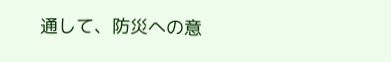通して、防災への意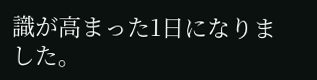識が高まった1日になりました。